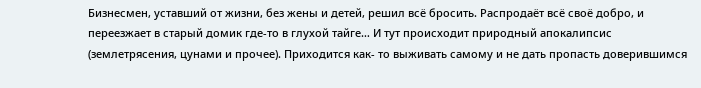Бизнесмен, уставший от жизни, без жены и детей, решил всё бросить. Распродаёт всё своё добро, и переезжает в старый домик где-то в глухой тайге… И тут происходит природный апокалипсис (землетрясения, цунами и прочее). Приходится как- то выживать самому и не дать пропасть доверившимся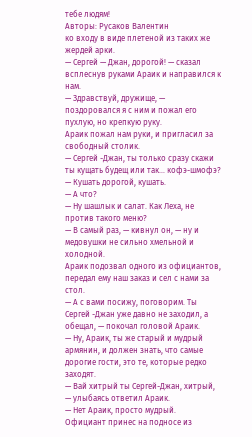тебе людям!
Авторы: Русаков Валентин
ко входу в виде плетеной из таких же жердей арки.
— Сергей — Джан, дорогой! — сказал всплеснув руками Араик и направился к нам.
— Здравствуй, дружище, — поздоровался я с ним и пожал его пухлую, но крепкую руку.
Араик пожал нам руки, и пригласил за свободный столик.
— Сергей -Джан, ты только сразу скажи ты кущать будещ или так… кофэ-шмофэ?
— Кушать дорогой, кушать.
— А что?
— Ну шашлык и салат. Как Леха, не против такого меню?
— В самый раз, — кивнул он, — ну и медовушки не сильно хмельной и холодной.
Араик подозвал одного из официантов, передал ему наш заказ и сел с нами за стол.
— А с вами посижу, поговорим. Ты Сергей -Джан уже давно не заходил, а обещал, — покочал головой Араик.
— Ну, Араик, ты же старый и мудрый армянин, и должен знать, что самые дорогие гости, это те, которые редко заходят.
— Вай хитрый ты Сергей-Джан, хитрый, — улыбаясь ответил Араик.
— Нет Араик, просто мудрый.
Официант принес на подносе из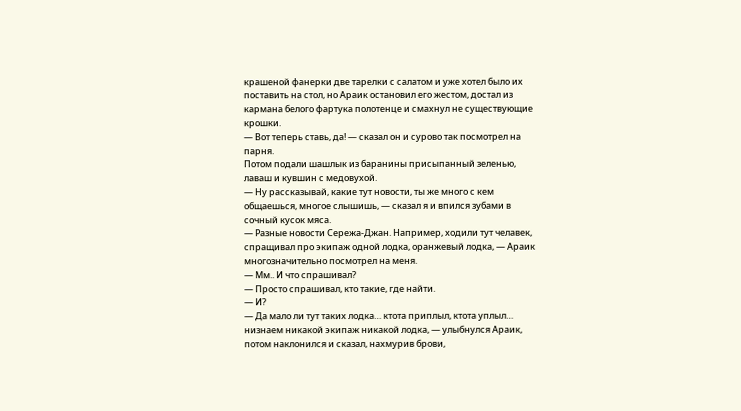крашеной фанерки две тарелки с салатом и уже хотел было их поставить на стол, но Араик остановил его жестом, достал из кармана белого фартука полотенце и смахнул не существующие крошки.
— Вот теперь ставь, да! — сказал он и сурово так посмотрел на парня.
Потом подали шашлык из баранины присыпанный зеленью, лаваш и кувшин с медовухой.
— Ну рассказывай, какие тут новости, ты же много с кем общаешься, многое слышишь, — сказал я и впился зубами в сочный кусок мяса.
— Разные новости Сережа-Джан. Например, ходили тут челавек, спращивал про экипаж одной лодка, оранжевый лодка, — Араик многозначительно посмотрел на меня.
— Мм.. И что спрашивал?
— Просто спрашивал, кто такие, где найти.
— И?
— Да мало ли тут таких лодка… ктота приплыл, ктота уплыл… низнаем никакой экипаж никакой лодка, — улыбнулся Араик, потом наклонился и сказал, нахмурив брови,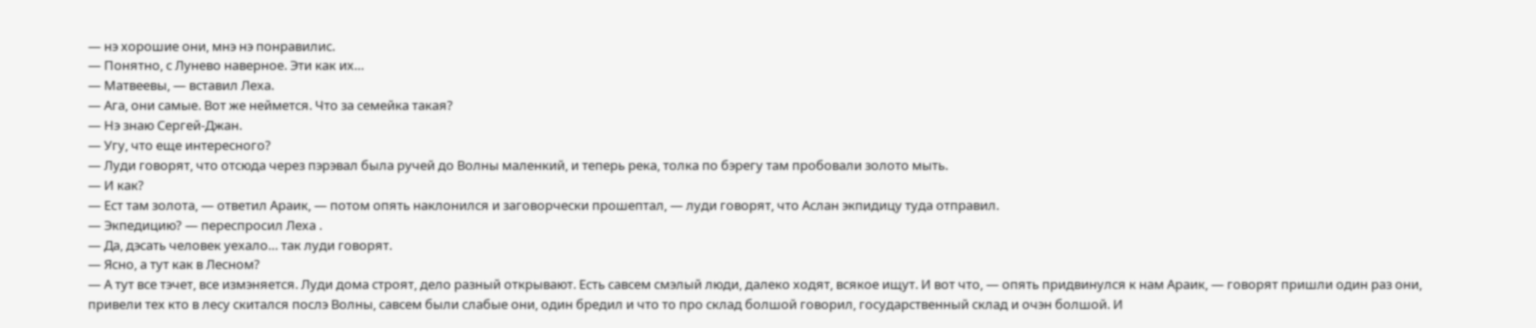— нэ хорошие они, мнэ нэ понравилис.
— Понятно, с Лунево наверное. Эти как их…
— Матвеевы, — вставил Леха.
— Ага, они самые. Вот же неймется. Что за семейка такая?
— Нэ знаю Сергей-Джан.
— Угу, что еще интересного?
— Луди говорят, что отсюда через пэрэвал была ручей до Волны маленкий, и теперь река, толка по бэрегу там пробовали золото мыть.
— И как?
— Ест там золота, — ответил Араик, — потом опять наклонился и заговорчески прошептал, — луди говорят, что Аслан экпидицу туда отправил.
— Экпедицию? — переспросил Леха .
— Да, дэсать человек уехало… так луди говорят.
— Ясно, а тут как в Лесном?
— А тут все тэчет, все измэняется. Луди дома строят, дело разный открывают. Есть савсем смэлый люди, далеко ходят, всякое ищут. И вот что, — опять придвинулся к нам Араик, — говорят пришли один раз они, привели тех кто в лесу скитался послэ Волны, савсем были слабые они, один бредил и что то про склад болшой говорил, государственный склад и очэн болшой. И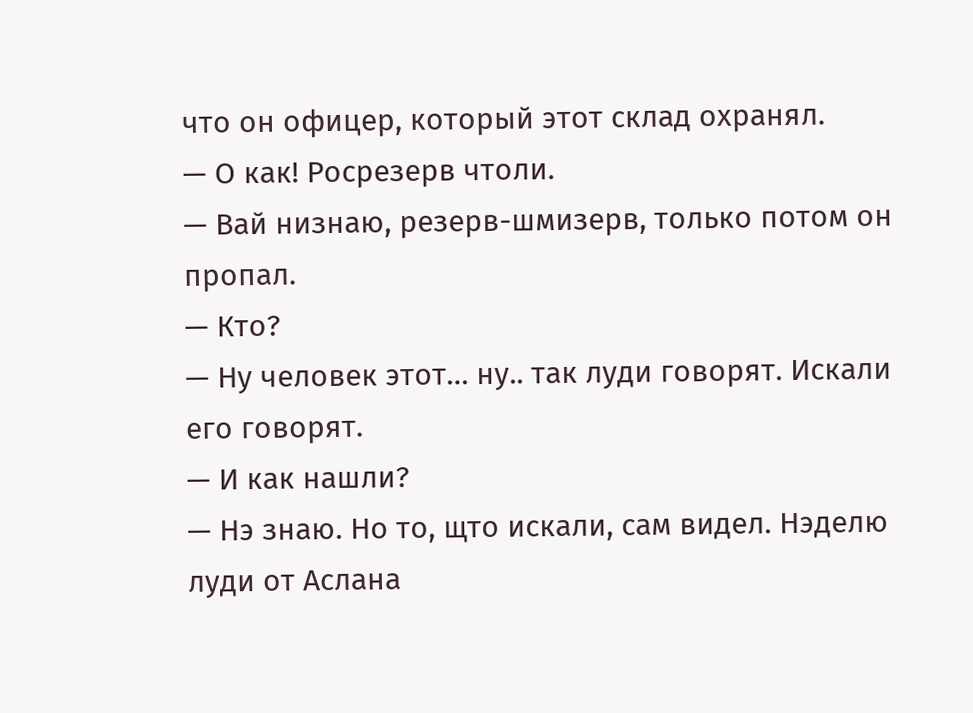что он офицер, который этот склад охранял.
— О как! Росрезерв чтоли.
— Вай низнаю, резерв-шмизерв, только потом он пропал.
— Кто?
— Ну человек этот… ну.. так луди говорят. Искали его говорят.
— И как нашли?
— Нэ знаю. Но то, щто искали, сам видел. Нэделю луди от Аслана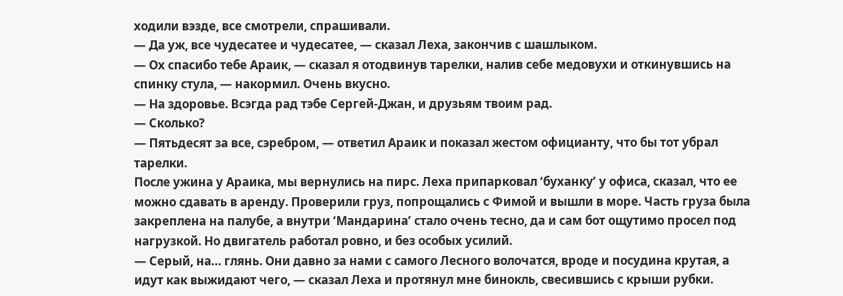ходили вэзде, все смотрели, спрашивали.
— Да уж, все чудесатее и чудесатее, — сказал Леха, закончив с шашлыком.
— Ох спасибо тебе Араик, — сказал я отодвинув тарелки, налив себе медовухи и откинувшись на спинку стула, — накормил. Очень вкусно.
— На здоровье. Всэгда рад тэбе Сергей-Джан, и друзьям твоим рад.
— Сколько?
— Пятьдесят за все, сэребром, — ответил Араик и показал жестом официанту, что бы тот убрал тарелки.
После ужина у Араика, мы вернулись на пирс. Леха припарковал ‘буханку’ у офиса, сказал, что ее можно сдавать в аренду. Проверили груз, попрощались с Фимой и вышли в море. Часть груза была закреплена на палубе, а внутри ‘Мандарина’ стало очень тесно, да и сам бот ощутимо просел под нагрузкой. Но двигатель работал ровно, и без особых усилий.
— Серый, на… глянь. Они давно за нами с самого Лесного волочатся, вроде и посудина крутая, а идут как выжидают чего, — сказал Леха и протянул мне бинокль, свесившись с крыши рубки.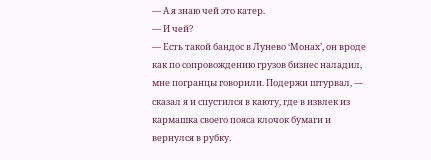— А я знаю чей это катер.
— И чей?
— Есть такой бандос в Лунево ‘Монах’, он вроде как по сопровождению грузов бизнес наладил, мне погранцы говорили. Подержи штурвал, — сказал я и спустился в каюту, где в извлек из кармашка своего пояса клочок бумаги и вернулся в рубку.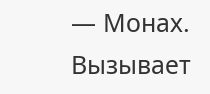— Монах. Вызывает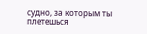судно, за которым ты плетешься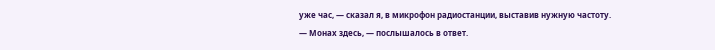уже час, — сказал я, в микрофон радиостанции, выставив нужную частоту.
— Монах здесь, — послышалось в ответ.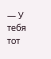— У тебя тот